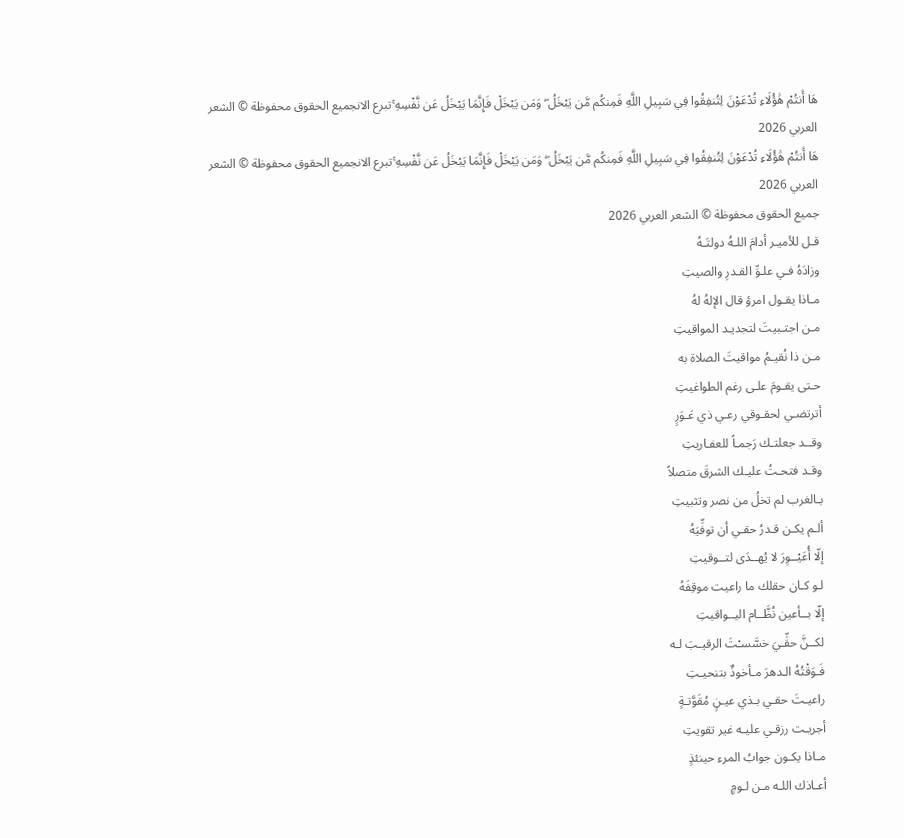هَا أَنتُمْ هَٰؤُلَاءِ تُدْعَوْنَ لِتُنفِقُوا فِي سَبِيلِ اللَّهِ فَمِنكُم مَّن يَبْخَلُ ۖ وَمَن يَبْخَلْ فَإِنَّمَا يَبْخَلُ عَن نَّفْسِهِ ۚتبرع الانجميع الحقوق محفوظة © الشعر العربي 2026
هَا أَنتُمْ هَٰؤُلَاءِ تُدْعَوْنَ لِتُنفِقُوا فِي سَبِيلِ اللَّهِ فَمِنكُم مَّن يَبْخَلُ ۖ وَمَن يَبْخَلْ فَإِنَّمَا يَبْخَلُ عَن نَّفْسِهِ ۚتبرع الانجميع الحقوق محفوظة © الشعر العربي 2026
جميع الحقوق محفوظة © الشعر العربي 2026
قـل للأميـر أدامَ اللـهُ دولتَـهُ
وزادَهُ فـي علـوِّ القـدرِ والصيتِ
مـاذا يقـول امرؤ قال الإلهُ لهُ
مـن اجتـبيتَ لتجديـد المواقيتِ
مـن ذا نُقيـمُ مواقيتَ الصلاة به
حـتى يقـومَ علـى رغم الطواغيتِ
أترتضـي لحقـوقي رعـي ذي عَـوَرٍ
وقــد جعلتـك رَجمـاً للعفـاريتِ
وقـد فتحـتُ عليـك الشرقَ متصلاً
بـالغرب لم تخلُ من نصر وتثبيتِ
ألـم يكـن قـدرُ حقـي أن توفِّيَهُ
إلّا أُعَيْــوِرَ لا يُهــدَى لتــوقيتِ
لـو كـان حقلك ما راعيت موقِفَهُ
إلّا بــأعين نُظَّــام اليــواقيتِ
لكــنَّ حقِّـيَ خسَّسـْتَ الرقيـبَ لـه
فَـوَقْتُهُ الـدهرَ مـأخوذٌ بتنحيـتِ
راعيـتَ حقـي بـذي عيـنٍ مُقَوَّتـةٍ
أجريـت رزقـي عليـه غير تقويتِ
مـاذا يكـون جوابُ المرء حينئذٍ
أعـاذك اللـه مـن لـومٍ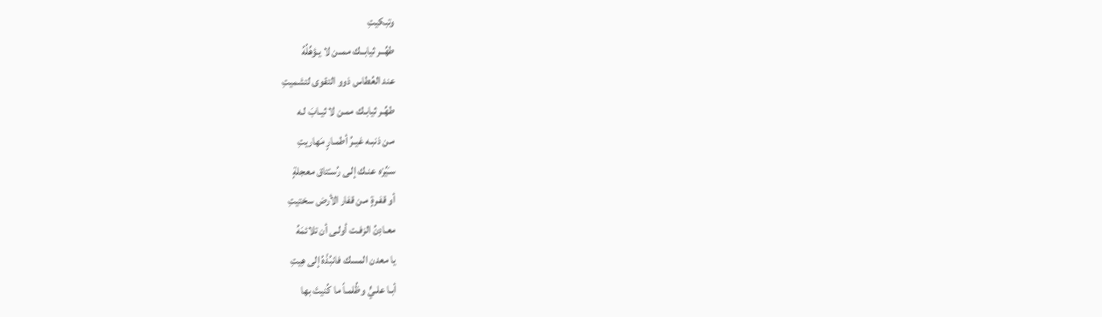وتبكيتِ
طهِّــر ثيابــك ممــن لا يـؤهِّلُهُ
عند العُطاس ذوو التقوى لتشميتِ
طهِّـر ثيابـك ممـن لا ثيـابَ لـه
مـن ذنبـه غيـرُ أطمـارٍ مَهاريتِ
سـَيِّرْه عنـك إلـى رُسـْتاق معجلةٍ
أو قفـرةٍ مـن قفار الأرض سختيتِ
معـادِنُ الزفـت أولـى أن تلائمَهُ
يا معدن المسك فانبُذْهُ إلى هِيتِ
أبـا علـيٍّ وظُلمـاً ما كُنيتَ بها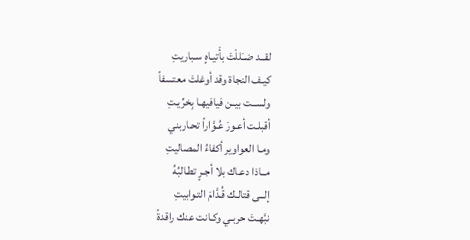لقــد ضــَللْتَ بأَتيـاهٍ سـباريتِ
كيـف النجاة وقد أوغلتَ معتسفاً
ولســت بيــن فيافيهـا بِخرِّيـتِ
أقبلـت أعـورَ عُـوَّاراً تحـاربني
ومـا العواوير أكفاءُ المصاليتِ
مــاذا دعـاك بلا أجـرٍ تطـالبُهُ
إلــى قتالـك قُـدَّامَ التـوابيتِ
نبَّهـتَ حربـي وكـانت عنك راقدةً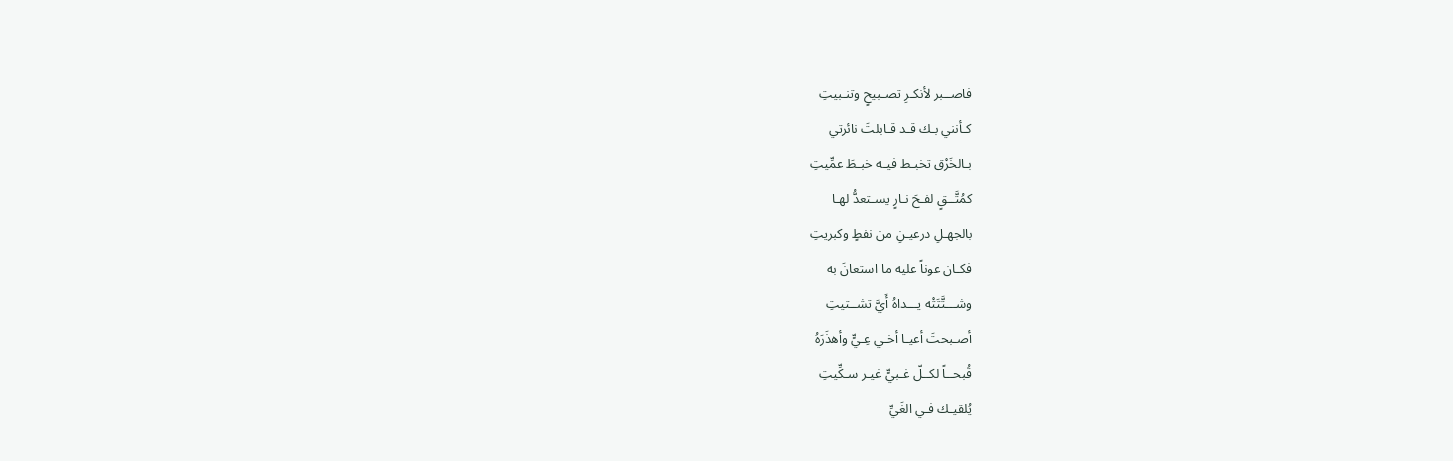فاصــبر لأنكـرِ تصـبيحٍ وتنـبيتِ
كـأنني بـك قـد قـابلتَ نائرتي
بـالخَرْق تخبـط فيـه خبـطَ عمِّيتِ
كمُتَّــقٍ لفـحَ نـارٍ يسـتعدُّ لهـا
بالجهـلِ درعيـنِ من نفطٍ وكبريتِ
فكـان عوناً عليه ما استعانَ به
وشـــتَّتَتْه يـــداهُ أَيَّ تشــتيتِ
أصـبحتَ أعيـا أخـي عِـيٍّ وأهذَرَهُ
قُبحــاً لكــلّ غـبيٍّ غيـر سـكِّيتِ
يُلقيـك فـي الغَيِّ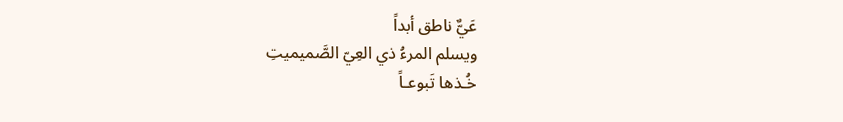عَيٌّ ناطق أبداً
ويسلم المرءُ ذي العِيّ الصَّميميتِ
خُـذها تَبوعـاً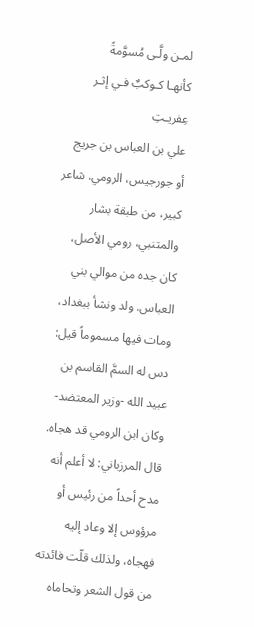لمـن ولَّـى مُسوَّمةً
كأنهـا كـوكبٌ فـي إثـر عِفريـتِ
علي بن العباس بن جريج أو جورجيس، الرومي. شاعر كبير، من طبقة بشار والمتنبي، رومي الأصل، كان جده من موالي بني العباس. ولد ونشأ ببغداد، ومات فيها مسموماً قيل: دس له السمَّ القاسم بن عبيد الله -وزير المعتضد- وكان ابن الرومي قد هجاه. قال المرزباني: لا أعلم أنه مدح أحداً من رئيس أو مرؤوس إلا وعاد إليه فهجاه، ولذلك قلّت فائدته من قول الشعر وتحاماه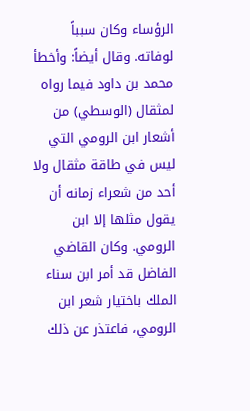الرؤساء وكان سبباً لوفاته. وقال أيضاً: وأخطأ محمد بن داود فيما رواه لمثقال (الوسطي) من أشعار ابن الرومي التي ليس في طاقة مثقال ولا أحد من شعراء زمانه أن يقول مثلها إلا ابن الرومي. وكان القاضي الفاضل قد أمر ابن سناء الملك باختيار شعر ابن الرومي، فاعتذر عن ذلك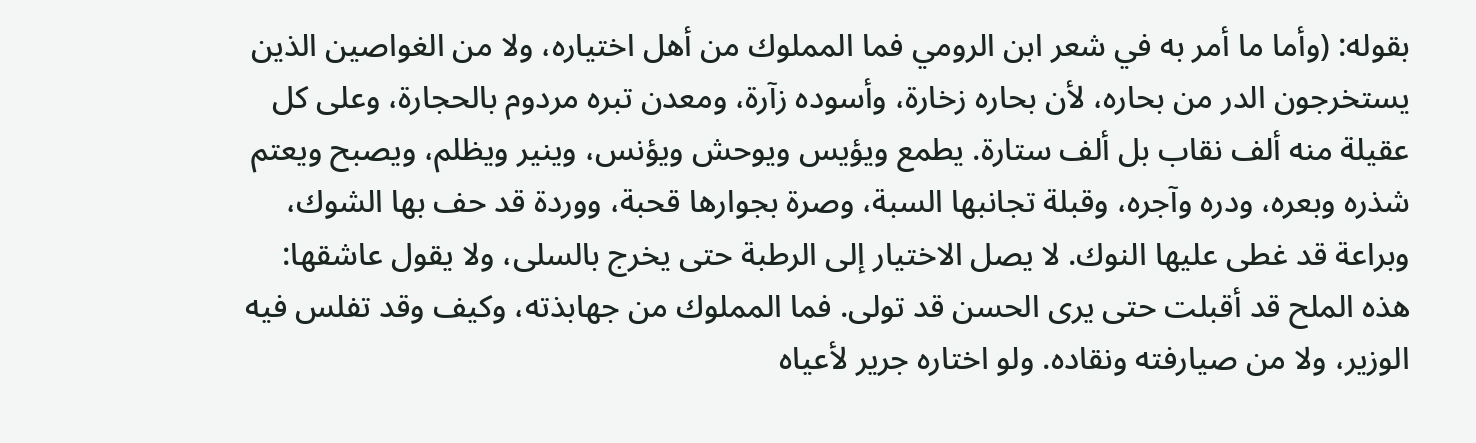بقوله: (وأما ما أمر به في شعر ابن الرومي فما المملوك من أهل اختياره، ولا من الغواصين الذين يستخرجون الدر من بحاره، لأن بحاره زخارة، وأسوده زآرة، ومعدن تبره مردوم بالحجارة، وعلى كل عقيلة منه ألف نقاب بل ألف ستارة. يطمع ويؤيس ويوحش ويؤنس، وينير ويظلم، ويصبح ويعتم شذره وبعره، ودره وآجره، وقبلة تجانبها السبة، وصرة بجوارها قحبة، ووردة قد حف بها الشوك، وبراعة قد غطى عليها النوك. لا يصل الاختيار إلى الرطبة حتى يخرج بالسلى، ولا يقول عاشقها: هذه الملح قد أقبلت حتى يرى الحسن قد تولى. فما المملوك من جهابذته، وكيف وقد تفلس فيه الوزير، ولا من صيارفته ونقاده. ولو اختاره جرير لأعياه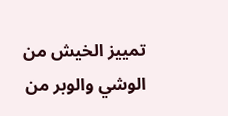تمييز الخيش من الوشي والوبر من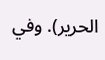الحرير). وفي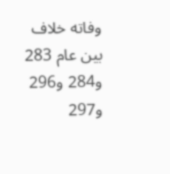وفاته خلاف بين عام 283 و284 و296 و297